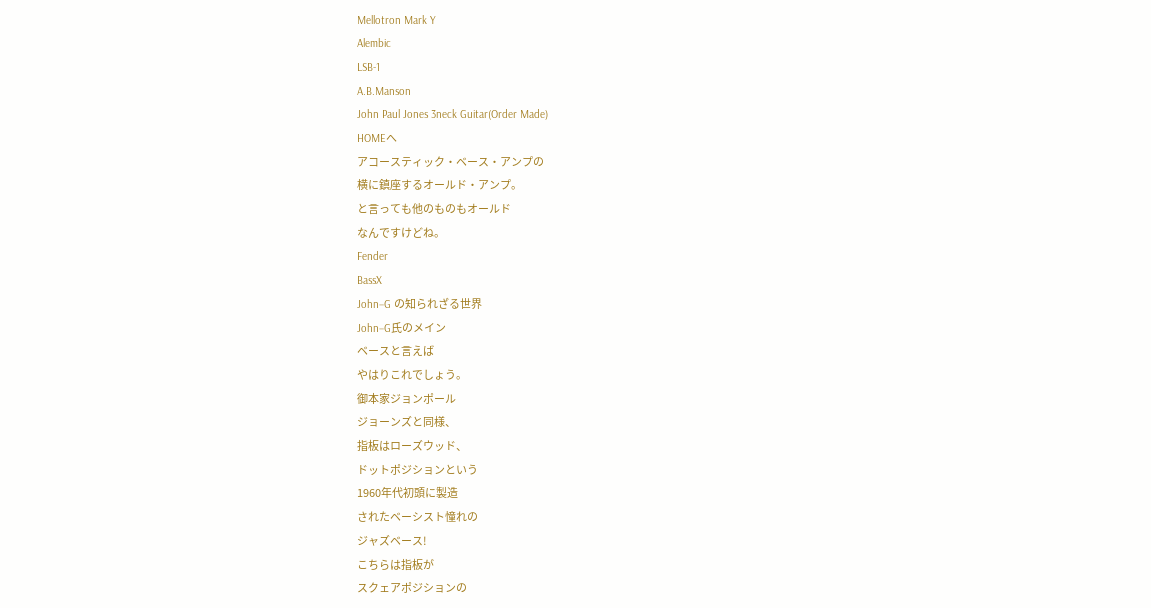Mellotron Mark Y
Alembic
LSB-1
A.B.Manson
John Paul Jones 3neck Guitar(Order Made)
HOMEへ
アコースティック・ベース・アンプの
横に鎮座するオールド・アンプ。
と言っても他のものもオールド
なんですけどね。
Fender
BassX
John−G の知られざる世界
John−G氏のメイン
ベースと言えば
やはりこれでしょう。
御本家ジョンポール
ジョーンズと同様、
指板はローズウッド、
ドットポジションという
1960年代初頭に製造
されたベーシスト憧れの
ジャズベース!
こちらは指板が
スクェアポジションの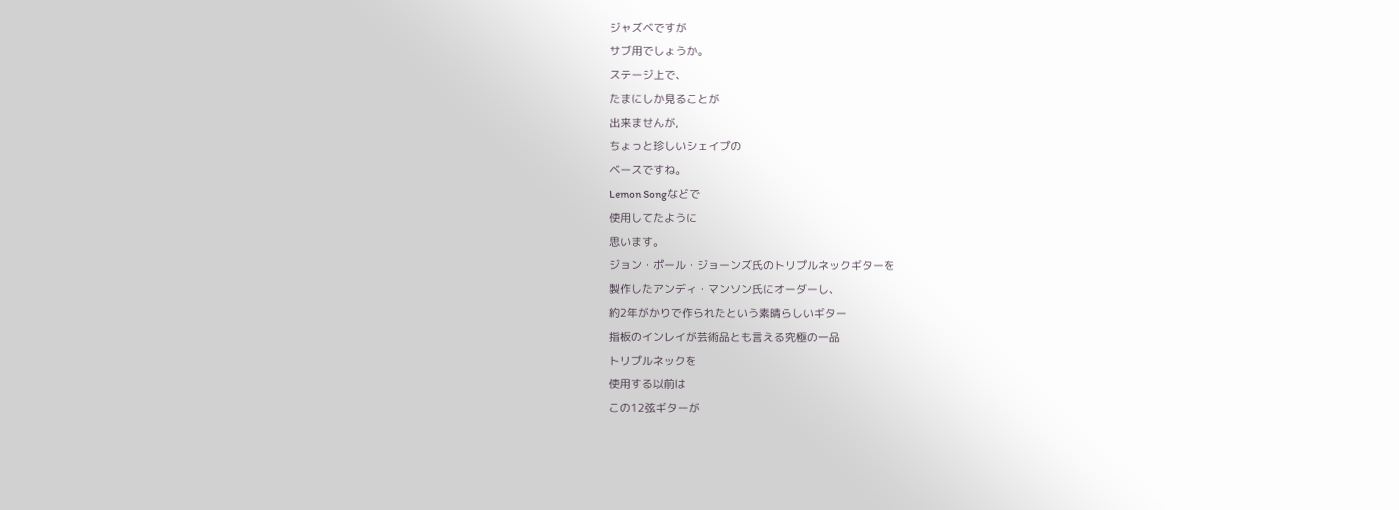ジャズベですが
サブ用でしょうか。
ステージ上で、
たまにしか見ることが
出来ませんが,
ちょっと珍しいシェイプの
ベースですね。
Lemon Songなどで
使用してたように
思います。
ジョン・ポール・ジョーンズ氏のトリプルネックギターを
製作したアンディ・マンソン氏にオーダーし、
約2年がかりで作られたという素晴らしいギター
指板のインレイが芸術品とも言える究極の一品
トリプルネックを
使用する以前は
この12弦ギターが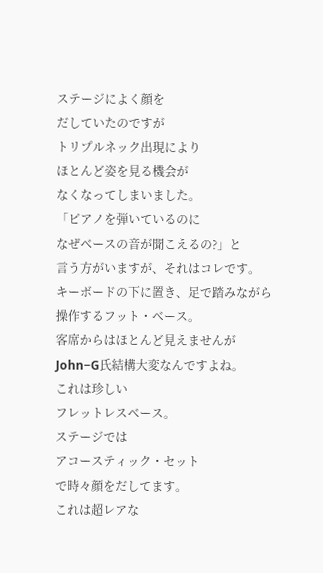ステージによく顔を
だしていたのですが
トリプルネック出現により
ほとんど姿を見る機会が
なくなってしまいました。
「ピアノを弾いているのに
なぜベースの音が聞こえるの?」と
言う方がいますが、それはコレです。
キーボードの下に置き、足で踏みながら
操作するフット・ベース。
客席からはほとんど見えませんが
John−G氏結構大変なんですよね。
これは珍しい
フレットレスベース。
ステージでは
アコースティック・セット
で時々顔をだしてます。
これは超レアな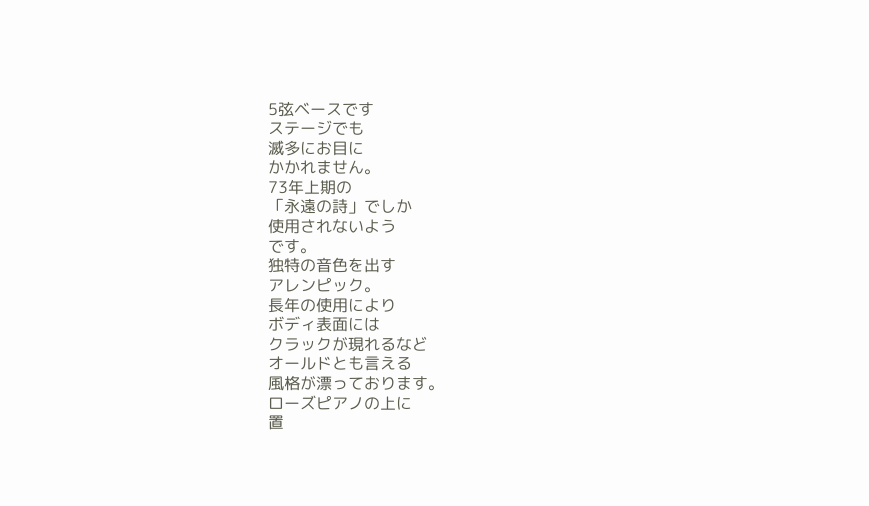5弦ベースです
ステージでも
滅多にお目に
かかれません。
73年上期の
「永遠の詩」でしか
使用されないよう
です。
独特の音色を出す
アレンピック。
長年の使用により
ボディ表面には
クラックが現れるなど
オールドとも言える
風格が漂っております。
ローズピアノの上に
置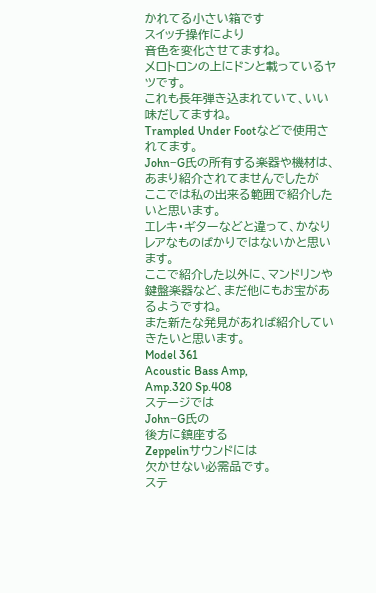かれてる小さい箱です
スイッチ操作により
音色を変化させてますね。
メロトロンの上にドンと載っているヤツです。
これも長年弾き込まれていて、いい味だしてますね。
Trampled Under Footなどで使用されてます。
John−G氏の所有する楽器や機材は、あまり紹介されてませんでしたが
ここでは私の出来る範囲で紹介したいと思います。
エレキ・ギターなどと違って、かなりレアなものばかりではないかと思います。
ここで紹介した以外に、マンドリンや鍵盤楽器など、まだ他にもお宝があるようですね。
また新たな発見があれば紹介していきたいと思います。
Model 361
Acoustic Bass Amp,
Amp.320 Sp.408
ステージでは
John−G氏の
後方に鎮座する
Zeppelinサウンドには
欠かせない必需品です。
ステ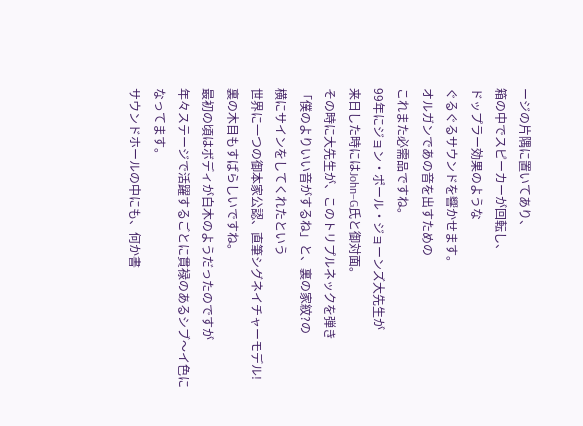ージの片隅に置いてあり、
箱の中でスピーカーが回転し、
ドップラー効果のような
ぐるぐるサウンドを響かせます。
オルガンであの音を出すための
これまた必需品ですね。
99年にジョン・ポール・ジョーンズ大先生が
来日した時にはJohn−G氏と御対面。
その時に大先生が、このトリプルネックを弾き
「僕のよりいい音がするね」と、裏の家紋?の
横にサインをしてくれたという
世界に一つの御本家公認、直筆シグネイチャーモデル!
裏の木目もすばらしいですね。
最初の頃はボディが白木のようだったのですが
年々ステージで活躍するごとに貫禄のあるシブ〜イ色になってます。
サウンドホールの中にも、何か書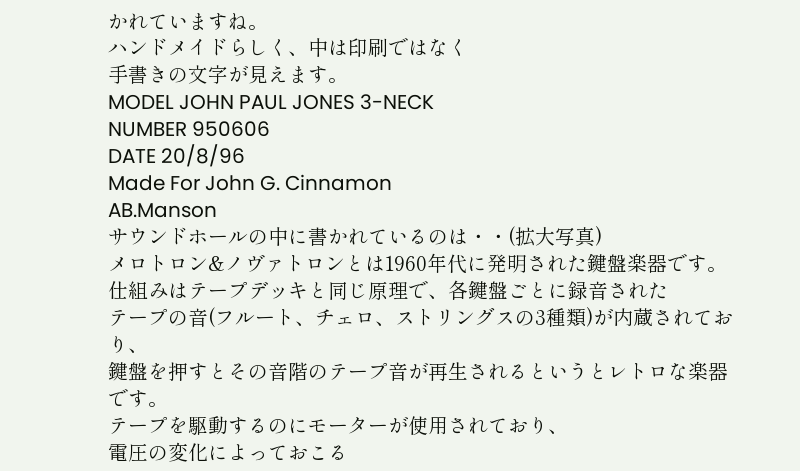かれていますね。
ハンドメイドらしく、中は印刷ではなく
手書きの文字が見えます。
MODEL JOHN PAUL JONES 3-NECK
NUMBER 950606
DATE 20/8/96
Made For John G. Cinnamon
AB.Manson
サウンドホールの中に書かれているのは・・(拡大写真)
メロトロン&ノヴァトロンとは1960年代に発明された鍵盤楽器です。
仕組みはテープデッキと同じ原理で、各鍵盤ごとに録音された
テープの音(フルート、チェロ、ストリングスの3種類)が内蔵されており、
鍵盤を押すとその音階のテープ音が再生されるというとレトロな楽器です。
テープを駆動するのにモーターが使用されており、
電圧の変化によっておこる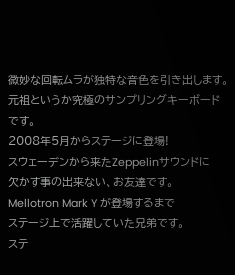微妙な回転ムラが独特な音色を引き出します。
元祖というか究極のサンプリングキーボードです。
2008年5月からステージに登場!
スウェーデンから来たZeppelinサウンドに
欠かす事の出来ない、お友達です。
Mellotron Mark Y が登場するまで
ステージ上で活躍していた兄弟です。
ステ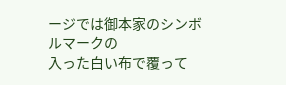ージでは御本家のシンボルマークの
入った白い布で覆って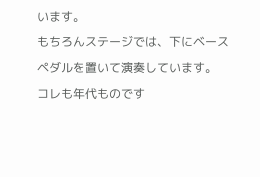います。
もちろんステージでは、下にベース
ペダルを置いて演奏しています。
コレも年代ものです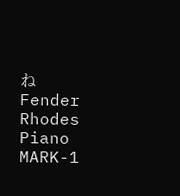ね
Fender
Rhodes Piano MARK-1